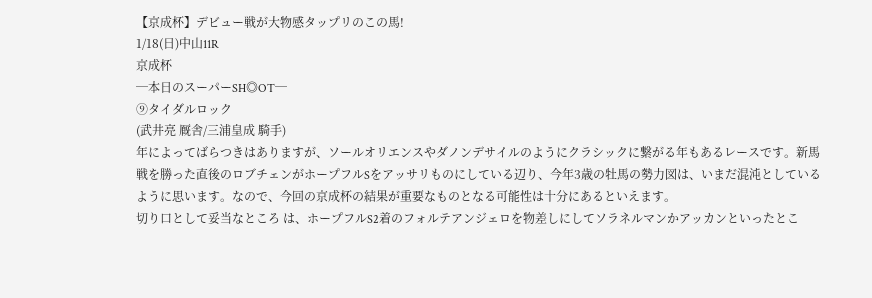【京成杯】デビュー戦が大物感タップリのこの馬!
1/18(日)中山11R
京成杯
─本日のスーパーSH◎OT─
⑨タイダルロック
(武井亮 厩舎/三浦皇成 騎手)
年によってばらつきはありますが、ソールオリエンスやダノンデサイルのようにクラシックに繋がる年もあるレースです。新馬戦を勝った直後のロブチェンがホープフルSをアッサリものにしている辺り、今年3歳の牡馬の勢力図は、いまだ混沌としているように思います。なので、今回の京成杯の結果が重要なものとなる可能性は十分にあるといえます。
切り口として妥当なところ は、ホープフルS2着のフォルテアンジェロを物差しにしてソラネルマンかアッカンといったとこ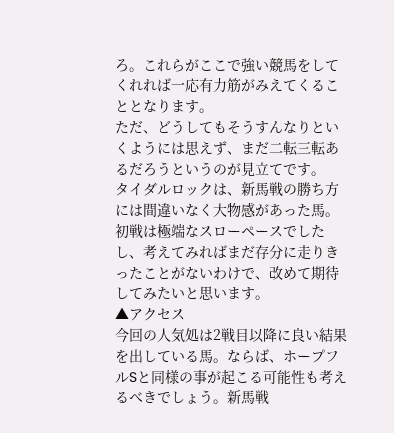ろ。これらがここで強い競馬をしてくれれば一応有力筋がみえてくることとなります。
ただ、どうしてもそうすんなりといくようには思えず、まだ二転三転あるだろうというのが見立てです。
タイダルロックは、新馬戦の勝ち方には間違いなく大物感があった馬。
初戦は極端なスローペースでしたし、考えてみればまだ存分に走りきったことがないわけで、改めて期待してみたいと思います。
▲アクセス
今回の人気処は2戦目以降に良い結果を出している馬。ならば、ホープフルSと同様の事が起こる可能性も考えるべきでしょう。新馬戦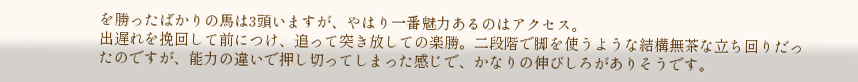を勝ったばかりの馬は3頭いますが、やはり一番魅力あるのはアクセス。
出遅れを挽回して前につけ、追って突き放しての楽勝。二段階で脚を使うような結構無茶な立ち回りだったのですが、能力の違いで押し切ってしまった感じで、かなりの伸びしろがありそうです。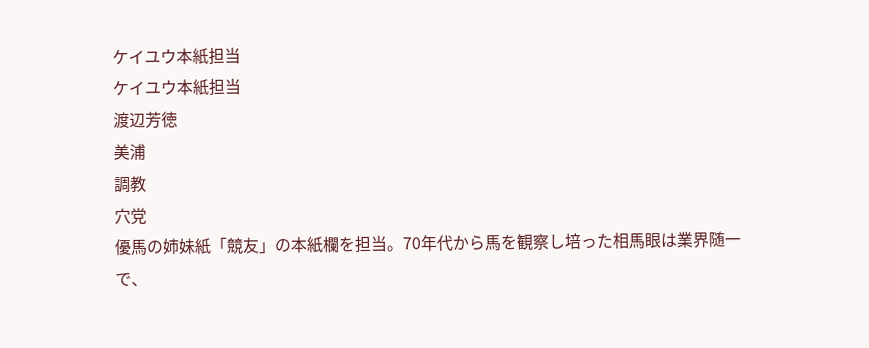ケイユウ本紙担当
ケイユウ本紙担当
渡辺芳徳
美浦
調教
穴党
優馬の姉妹紙「競友」の本紙欄を担当。70年代から馬を観察し培った相馬眼は業界随一で、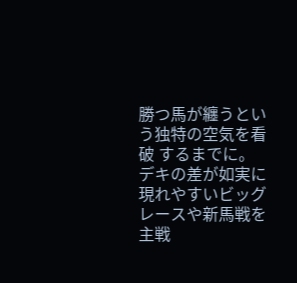勝つ馬が纏うという独特の空気を看破 するまでに。デキの差が如実に現れやすいビッグレースや新馬戦を主戦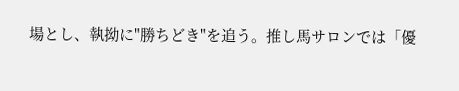場とし、執拗に"勝ちどき"を追う。推し馬サロンでは「優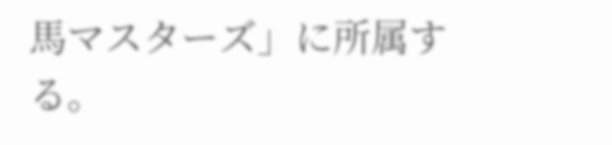馬マスターズ」に所属する。